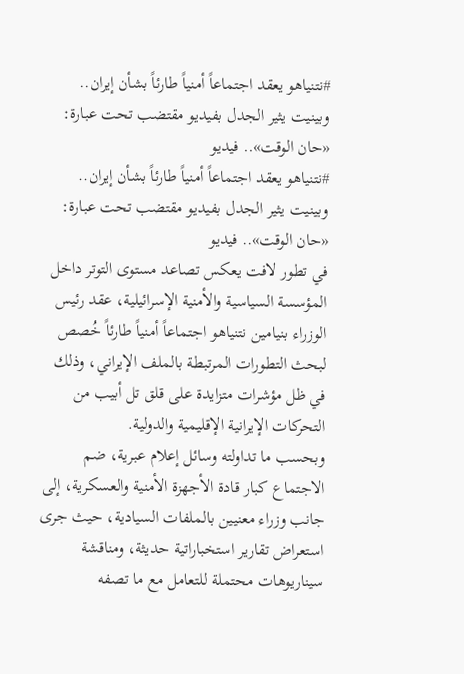#نتنياهو يعقد اجتماعاً أمنياً طارئاً بشأن إيران.. وبينيت يثير الجدل بفيديو مقتضب تحت عبارة: «حان الوقت».. فيديو
#نتنياهو يعقد اجتماعاً أمنياً طارئاً بشأن إيران.. وبينيت يثير الجدل بفيديو مقتضب تحت عبارة: «حان الوقت».. فيديو
في تطور لافت يعكس تصاعد مستوى التوتر داخل المؤسسة السياسية والأمنية الإسرائيلية، عقد رئيس الوزراء بنيامين نتنياهو اجتماعاً أمنياً طارئاً خُصص لبحث التطورات المرتبطة بالملف الإيراني، وذلك في ظل مؤشرات متزايدة على قلق تل أبيب من التحركات الإيرانية الإقليمية والدولية.
وبحسب ما تداولته وسائل إعلام عبرية، ضم الاجتماع كبار قادة الأجهزة الأمنية والعسكرية، إلى جانب وزراء معنيين بالملفات السيادية، حيث جرى استعراض تقارير استخباراتية حديثة، ومناقشة سيناريوهات محتملة للتعامل مع ما تصفه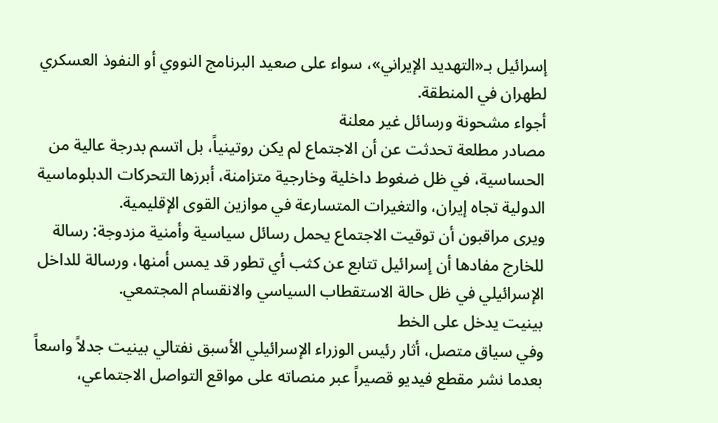إسرائيل بـ«التهديد الإيراني»، سواء على صعيد البرنامج النووي أو النفوذ العسكري لطهران في المنطقة.
أجواء مشحونة ورسائل غير معلنة
مصادر مطلعة تحدثت عن أن الاجتماع لم يكن روتينياً، بل اتسم بدرجة عالية من الحساسية، في ظل ضغوط داخلية وخارجية متزامنة، أبرزها التحركات الدبلوماسية الدولية تجاه إيران، والتغيرات المتسارعة في موازين القوى الإقليمية.
ويرى مراقبون أن توقيت الاجتماع يحمل رسائل سياسية وأمنية مزدوجة: رسالة للخارج مفادها أن إسرائيل تتابع عن كثب أي تطور قد يمس أمنها، ورسالة للداخل الإسرائيلي في ظل حالة الاستقطاب السياسي والانقسام المجتمعي.
بينيت يدخل على الخط
وفي سياق متصل، أثار رئيس الوزراء الإسرائيلي الأسبق نفتالي بينيت جدلاً واسعاً بعدما نشر مقطع فيديو قصيراً عبر منصاته على مواقع التواصل الاجتماعي،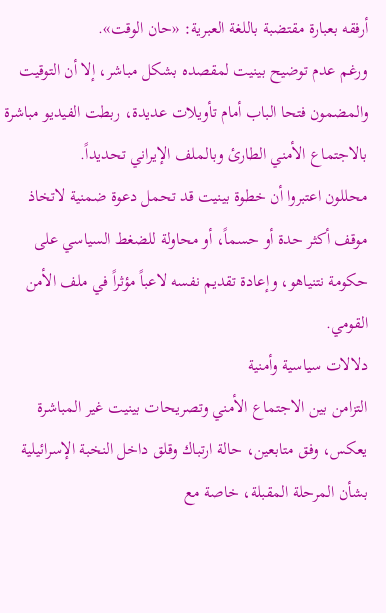أرفقه بعبارة مقتضبة باللغة العبرية: «حان الوقت».
ورغم عدم توضيح بينيت لمقصده بشكل مباشر، إلا أن التوقيت والمضمون فتحا الباب أمام تأويلات عديدة، ربطت الفيديو مباشرة بالاجتماع الأمني الطارئ وبالملف الإيراني تحديداً.
محللون اعتبروا أن خطوة بينيت قد تحمل دعوة ضمنية لاتخاذ موقف أكثر حدة أو حسماً، أو محاولة للضغط السياسي على حكومة نتنياهو، وإعادة تقديم نفسه لاعباً مؤثراً في ملف الأمن القومي.
دلالات سياسية وأمنية
التزامن بين الاجتماع الأمني وتصريحات بينيت غير المباشرة يعكس، وفق متابعين، حالة ارتباك وقلق داخل النخبة الإسرائيلية بشأن المرحلة المقبلة، خاصة مع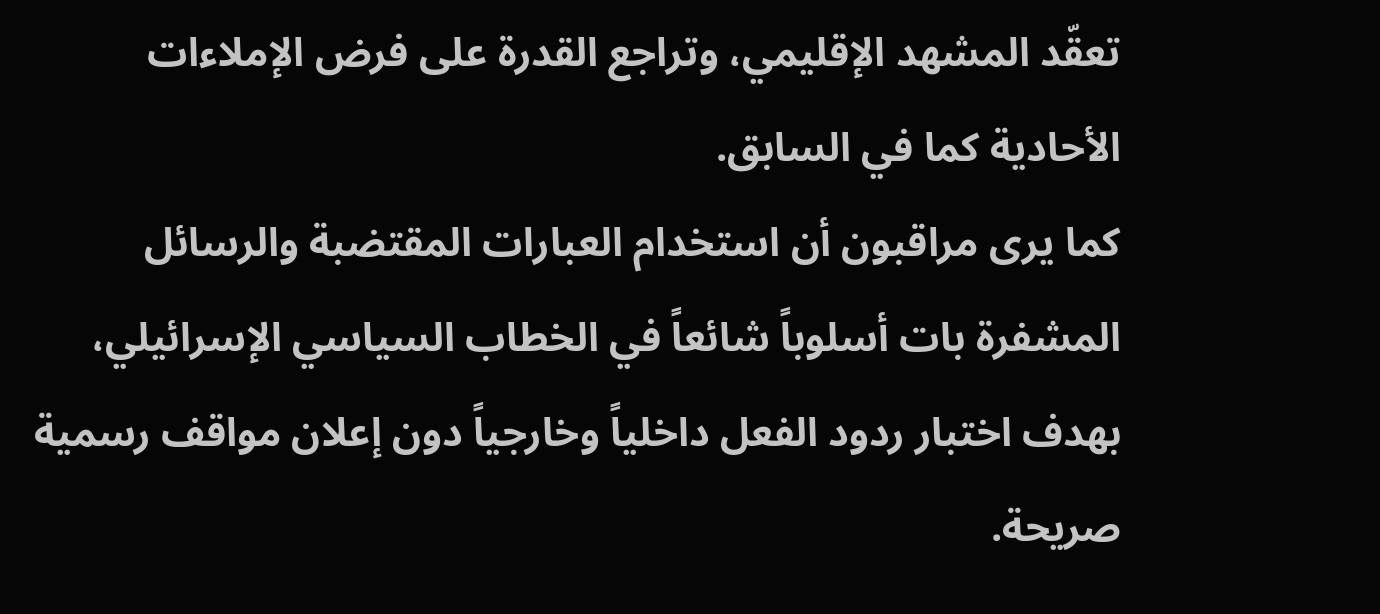تعقّد المشهد الإقليمي، وتراجع القدرة على فرض الإملاءات الأحادية كما في السابق.
كما يرى مراقبون أن استخدام العبارات المقتضبة والرسائل المشفرة بات أسلوباً شائعاً في الخطاب السياسي الإسرائيلي، بهدف اختبار ردود الفعل داخلياً وخارجياً دون إعلان مواقف رسمية صريحة.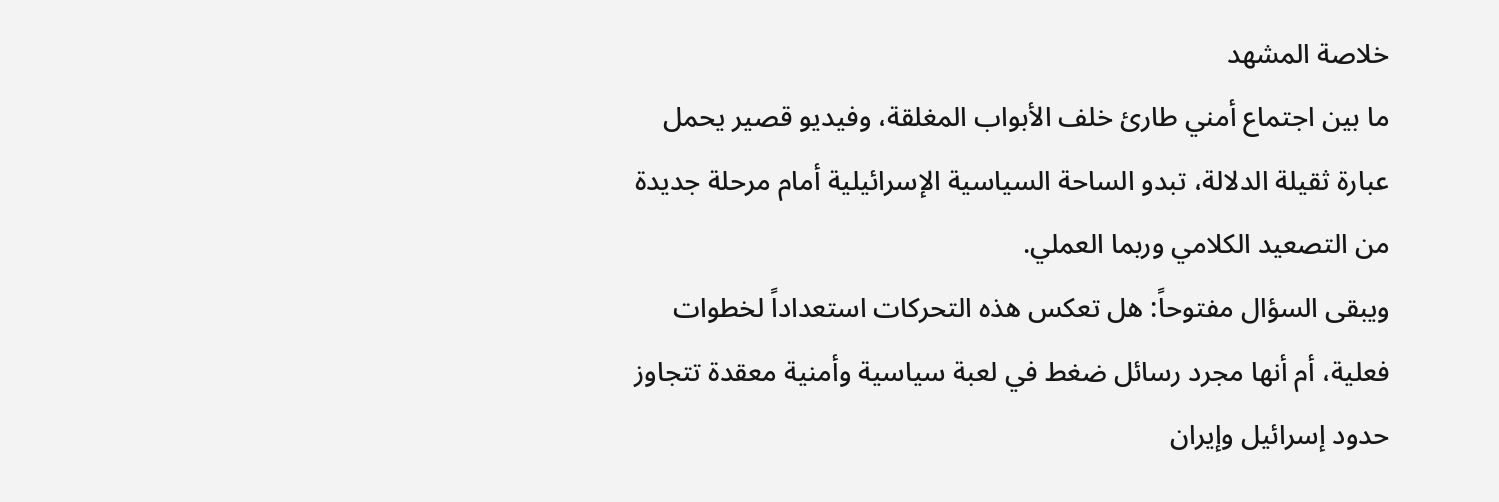خلاصة المشهد
ما بين اجتماع أمني طارئ خلف الأبواب المغلقة، وفيديو قصير يحمل عبارة ثقيلة الدلالة، تبدو الساحة السياسية الإسرائيلية أمام مرحلة جديدة من التصعيد الكلامي وربما العملي.
ويبقى السؤال مفتوحاً: هل تعكس هذه التحركات استعداداً لخطوات فعلية، أم أنها مجرد رسائل ضغط في لعبة سياسية وأمنية معقدة تتجاوز حدود إسرائيل وإيران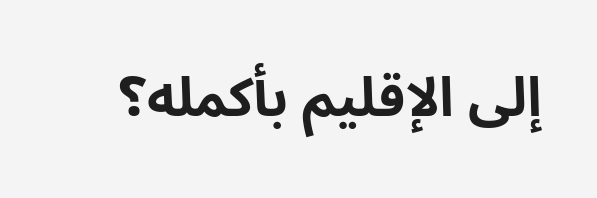إلى الإقليم بأكمله؟